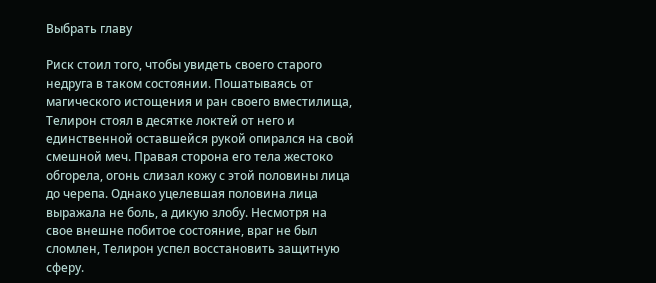Выбрать главу

Риск стоил того, чтобы увидеть своего старого недруга в таком состоянии. Пошатываясь от магического истощения и ран своего вместилища, Телирон стоял в десятке локтей от него и единственной оставшейся рукой опирался на свой смешной меч. Правая сторона его тела жестоко обгорела, огонь слизал кожу с этой половины лица до черепа. Однако уцелевшая половина лица выражала не боль, а дикую злобу. Несмотря на свое внешне побитое состояние, враг не был сломлен, Телирон успел восстановить защитную сферу.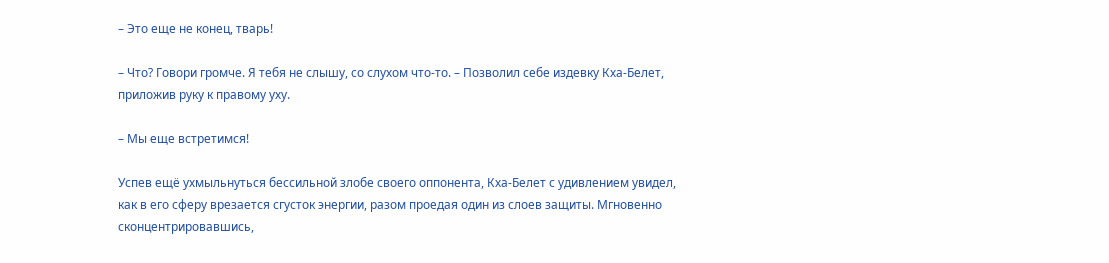– Это еще не конец, тварь!

– Что? Говори громче. Я тебя не слышу, со слухом что-то. – Позволил себе издевку Кха-Белет, приложив руку к правому уху.

– Мы еще встретимся!

Успев ещё ухмыльнуться бессильной злобе своего оппонента, Кха-Белет с удивлением увидел, как в его сферу врезается сгусток энергии, разом проедая один из слоев защиты. Мгновенно сконцентрировавшись,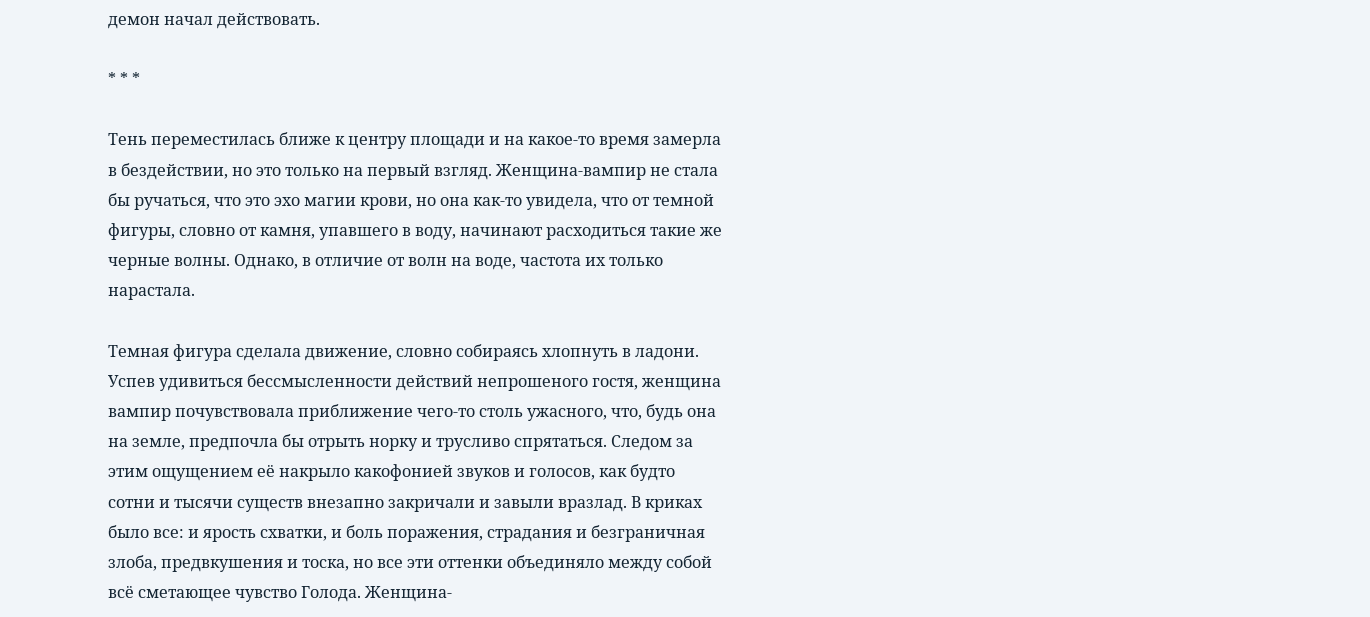демон начал действовать.

* * *

Тень переместилась ближе к центру площади и на какое-то время замерла в бездействии, но это только на первый взгляд. Женщина-вампир не стала бы ручаться, что это эхо магии крови, но она как-то увидела, что от темной фигуры, словно от камня, упавшего в воду, начинают расходиться такие же черные волны. Однако, в отличие от волн на воде, частота их только нарастала.

Темная фигура сделала движение, словно собираясь хлопнуть в ладони. Успев удивиться бессмысленности действий непрошеного гостя, женщина вампир почувствовала приближение чего-то столь ужасного, что, будь она на земле, предпочла бы отрыть норку и трусливо спрятаться. Следом за этим ощущением её накрыло какофонией звуков и голосов, как будто сотни и тысячи существ внезапно закричали и завыли вразлад. В криках было все: и ярость схватки, и боль поражения, страдания и безграничная злоба, предвкушения и тоска, но все эти оттенки объединяло между собой всё сметающее чувство Голода. Женщина-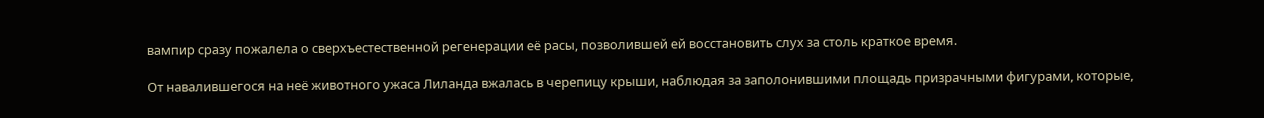вампир сразу пожалела о сверхъестественной регенерации её расы, позволившей ей восстановить слух за столь краткое время.

От навалившегося на неё животного ужаса Лиланда вжалась в черепицу крыши, наблюдая за заполонившими площадь призрачными фигурами, которые,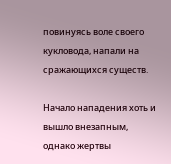повинуясь воле своего кукловода, напали на сражающихся существ.

Начало нападения хоть и вышло внезапным, однако жертвы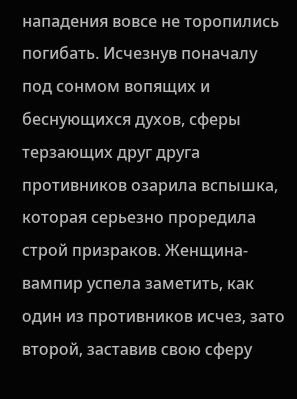нападения вовсе не торопились погибать. Исчезнув поначалу под сонмом вопящих и беснующихся духов, сферы терзающих друг друга противников озарила вспышка, которая серьезно проредила строй призраков. Женщина-вампир успела заметить, как один из противников исчез, зато второй, заставив свою сферу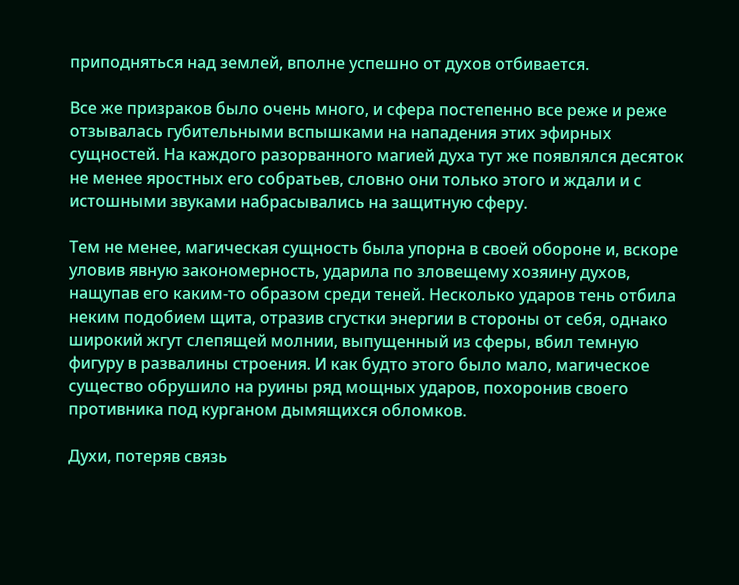приподняться над землей, вполне успешно от духов отбивается.

Все же призраков было очень много, и сфера постепенно все реже и реже отзывалась губительными вспышками на нападения этих эфирных сущностей. На каждого разорванного магией духа тут же появлялся десяток не менее яростных его собратьев, словно они только этого и ждали и с истошными звуками набрасывались на защитную сферу.

Тем не менее, магическая сущность была упорна в своей обороне и, вскоре уловив явную закономерность, ударила по зловещему хозяину духов, нащупав его каким-то образом среди теней. Несколько ударов тень отбила неким подобием щита, отразив сгустки энергии в стороны от себя, однако широкий жгут слепящей молнии, выпущенный из сферы, вбил темную фигуру в развалины строения. И как будто этого было мало, магическое существо обрушило на руины ряд мощных ударов, похоронив своего противника под курганом дымящихся обломков.

Духи, потеряв связь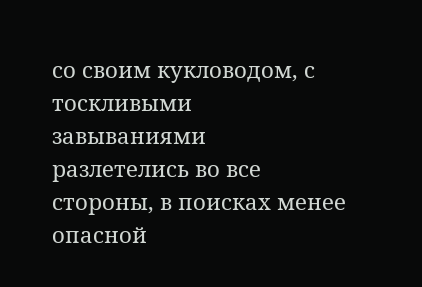со своим кукловодом, с тоскливыми завываниями разлетелись во все стороны, в поисках менее опасной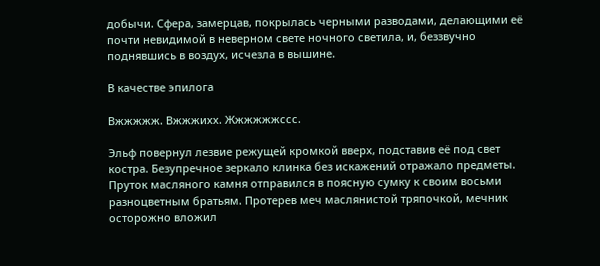добычи. Сфера, замерцав, покрылась черными разводами, делающими её почти невидимой в неверном свете ночного светила, и, беззвучно поднявшись в воздух, исчезла в вышине.

В качестве эпилога

Вжжжжж. Вжжжихх. Жжжжжжссс.

Эльф повернул лезвие режущей кромкой вверх, подставив её под свет костра. Безупречное зеркало клинка без искажений отражало предметы. Пруток масляного камня отправился в поясную сумку к своим восьми разноцветным братьям. Протерев меч маслянистой тряпочкой, мечник осторожно вложил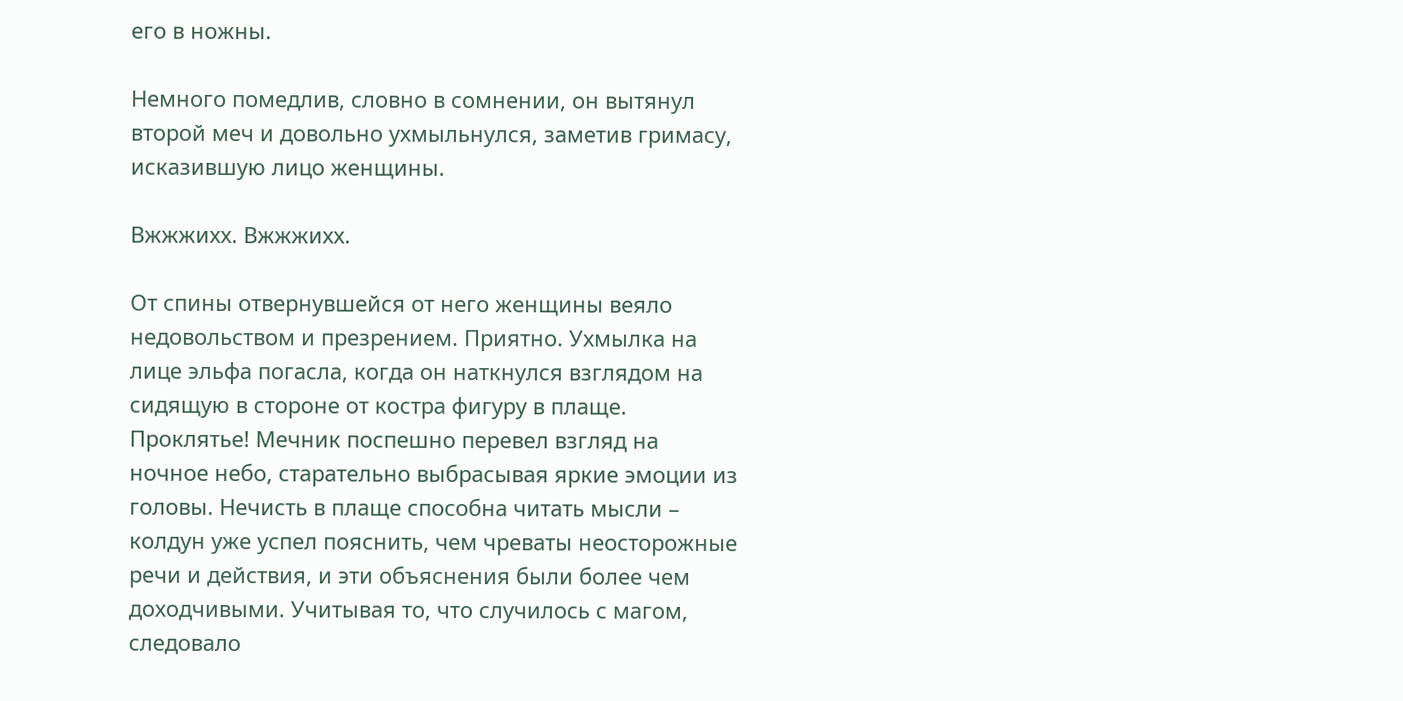его в ножны.

Немного помедлив, словно в сомнении, он вытянул второй меч и довольно ухмыльнулся, заметив гримасу, исказившую лицо женщины.

Вжжжихх. Вжжжихх.

От спины отвернувшейся от него женщины веяло недовольством и презрением. Приятно. Ухмылка на лице эльфа погасла, когда он наткнулся взглядом на сидящую в стороне от костра фигуру в плаще. Проклятье! Мечник поспешно перевел взгляд на ночное небо, старательно выбрасывая яркие эмоции из головы. Нечисть в плаще способна читать мысли – колдун уже успел пояснить, чем чреваты неосторожные речи и действия, и эти объяснения были более чем доходчивыми. Учитывая то, что случилось с магом, следовало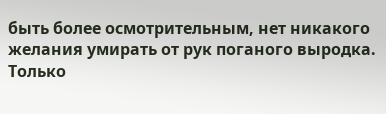быть более осмотрительным, нет никакого желания умирать от рук поганого выродка. Только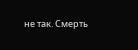не так. Смерть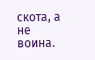скота, а не воина.